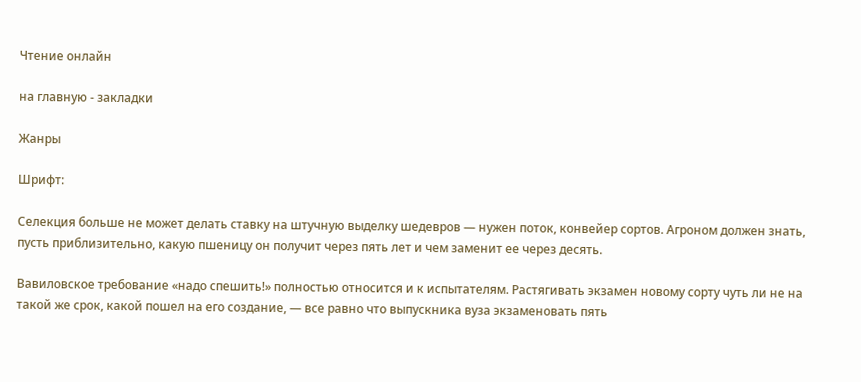Чтение онлайн

на главную - закладки

Жанры

Шрифт:

Селекция больше не может делать ставку на штучную выделку шедевров — нужен поток, конвейер сортов. Агроном должен знать, пусть приблизительно, какую пшеницу он получит через пять лет и чем заменит ее через десять.

Вавиловское требование «надо спешить!» полностью относится и к испытателям. Растягивать экзамен новому сорту чуть ли не на такой же срок, какой пошел на его создание, — все равно что выпускника вуза экзаменовать пять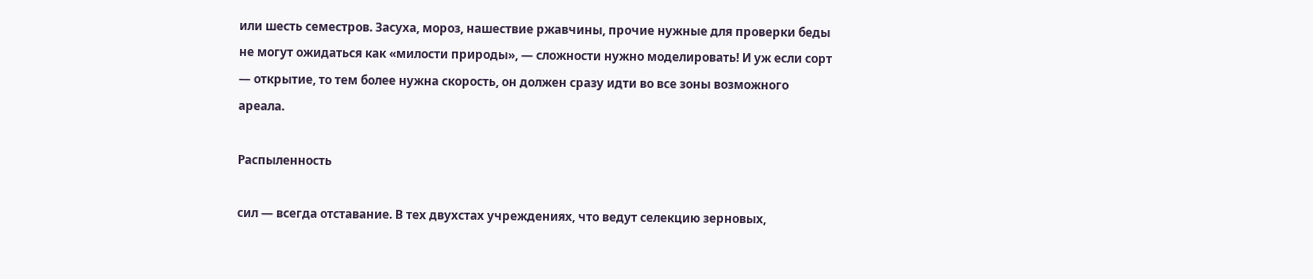или шесть семестров. Засуха, мороз, нашествие ржавчины, прочие нужные для проверки беды не могут ожидаться как «милости природы», — сложности нужно моделировать! И уж если сорт — открытие, то тем более нужна скорость, он должен сразу идти во все зоны возможного ареала.

Распыленность

сил — всегда отставание. В тех двухстах учреждениях, что ведут селекцию зерновых,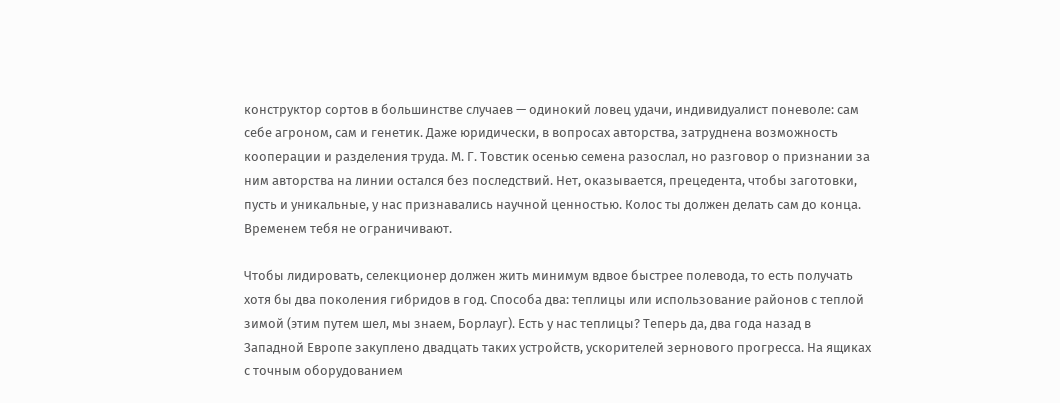конструктор сортов в большинстве случаев — одинокий ловец удачи, индивидуалист поневоле: сам себе агроном, сам и генетик. Даже юридически, в вопросах авторства, затруднена возможность кооперации и разделения труда. М. Г. Товстик осенью семена разослал, но разговор о признании за ним авторства на линии остался без последствий. Нет, оказывается, прецедента, чтобы заготовки, пусть и уникальные, у нас признавались научной ценностью. Колос ты должен делать сам до конца. Временем тебя не ограничивают.

Чтобы лидировать, селекционер должен жить минимум вдвое быстрее полевода, то есть получать хотя бы два поколения гибридов в год. Способа два: теплицы или использование районов с теплой зимой (этим путем шел, мы знаем, Борлауг). Есть у нас теплицы? Теперь да, два года назад в Западной Европе закуплено двадцать таких устройств, ускорителей зернового прогресса. На ящиках с точным оборудованием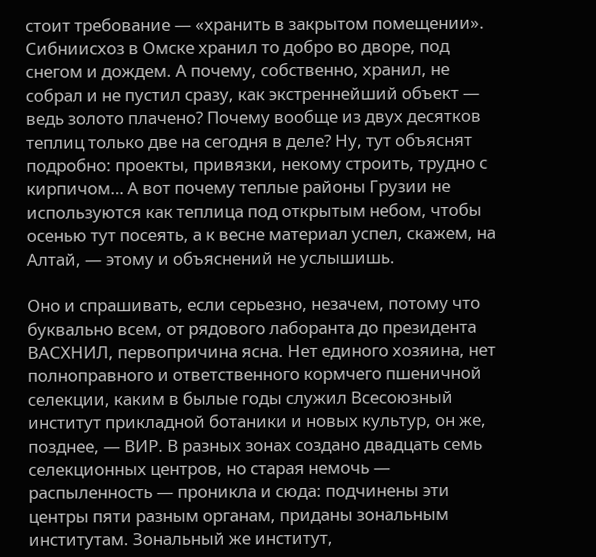стоит требование — «хранить в закрытом помещении». Сибниисхоз в Омске хранил то добро во дворе, под снегом и дождем. А почему, собственно, хранил, не собрал и не пустил сразу, как экстреннейший объект — ведь золото плачено? Почему вообще из двух десятков теплиц только две на сегодня в деле? Ну, тут объяснят подробно: проекты, привязки, некому строить, трудно с кирпичом… А вот почему теплые районы Грузии не используются как теплица под открытым небом, чтобы осенью тут посеять, а к весне материал успел, скажем, на Алтай, — этому и объяснений не услышишь.

Оно и спрашивать, если серьезно, незачем, потому что буквально всем, от рядового лаборанта до президента ВАСХНИЛ, первопричина ясна. Нет единого хозяина, нет полноправного и ответственного кормчего пшеничной селекции, каким в былые годы служил Всесоюзный институт прикладной ботаники и новых культур, он же, позднее, — ВИР. В разных зонах создано двадцать семь селекционных центров, но старая немочь — распыленность — проникла и сюда: подчинены эти центры пяти разным органам, приданы зональным институтам. Зональный же институт,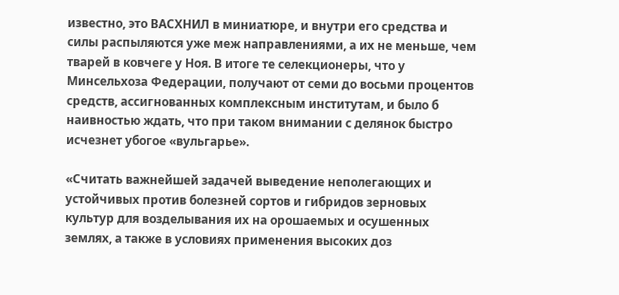известно, это ВАСХНИЛ в миниатюре, и внутри его средства и силы распыляются уже меж направлениями, а их не меньше, чем тварей в ковчеге у Ноя. В итоге те селекционеры, что у Минсельхоза Федерации, получают от семи до восьми процентов средств, ассигнованных комплексным институтам, и было б наивностью ждать, что при таком внимании с делянок быстро исчезнет убогое «вульгарье».

«Считать важнейшей задачей выведение неполегающих и устойчивых против болезней сортов и гибридов зерновых культур для возделывания их на орошаемых и осушенных землях, а также в условиях применения высоких доз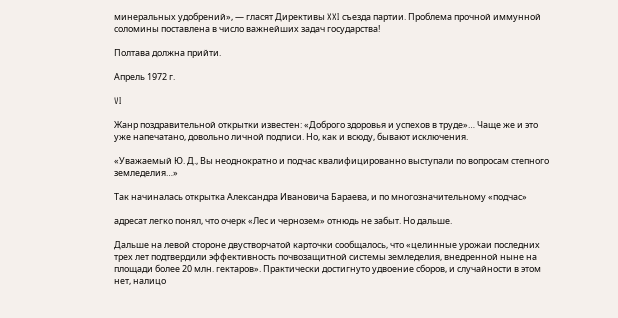минеральных удобрений», — гласят Директивы XXI съезда партии. Проблема прочной иммунной соломины поставлена в число важнейших задач государства!

Полтава должна прийти.

Апрель 1972 г.

VI

Жанр поздравительной открытки известен: «Доброго здоровья и успехов в труде»… Чаще же и это уже напечатано, довольно личной подписи. Но, как и всюду, бывают исключения.

«Уважаемый Ю. Д., Вы неоднократно и подчас квалифицированно выступали по вопросам степного земледелия…»

Так начиналась открытка Александра Ивановича Бараева, и по многозначительному «подчас»

адресат легко понял, что очерк «Лес и чернозем» отнюдь не забыт. Но дальше.

Дальше на левой стороне двустворчатой карточки сообщалось, что «целинные урожаи последних трех лет подтвердили эффективность почвозащитной системы земледелия, внедренной ныне на площади более 20 млн. гектаров». Практически достигнуто удвоение сборов, и случайности в этом нет, налицо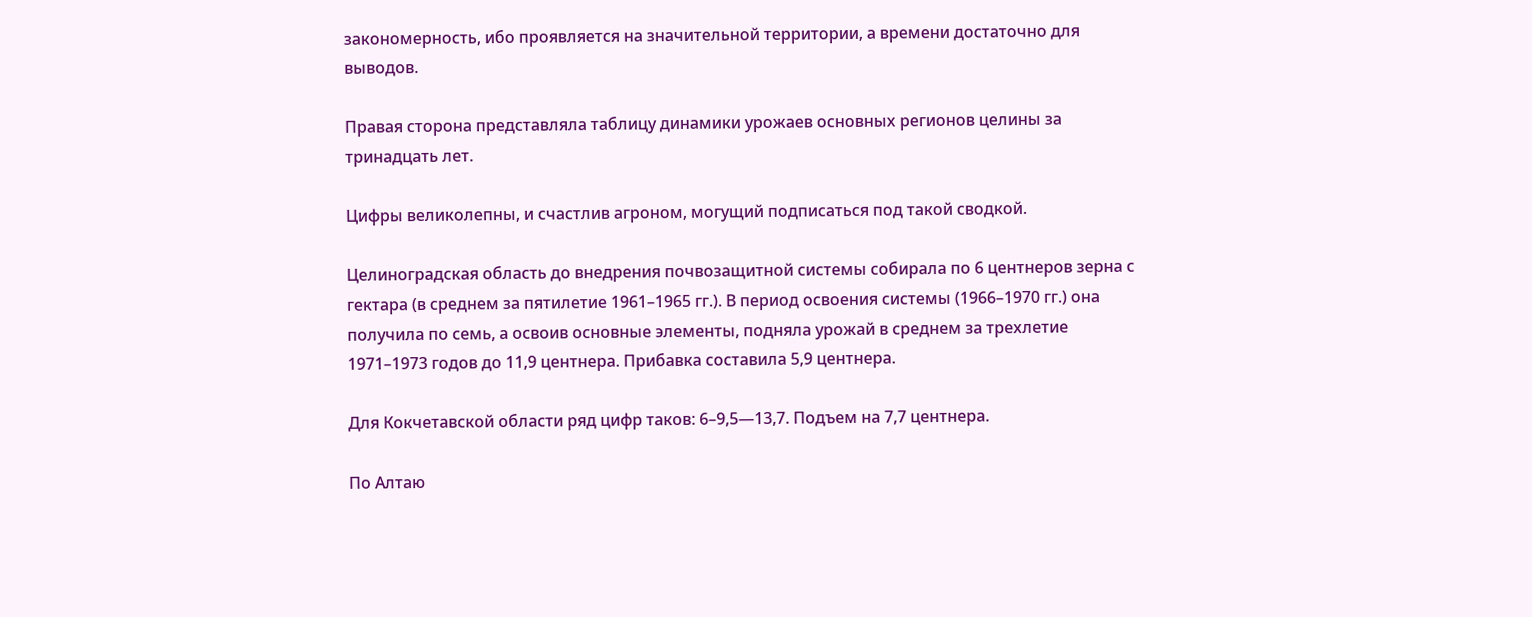закономерность, ибо проявляется на значительной территории, а времени достаточно для выводов.

Правая сторона представляла таблицу динамики урожаев основных регионов целины за тринадцать лет.

Цифры великолепны, и счастлив агроном, могущий подписаться под такой сводкой.

Целиноградская область до внедрения почвозащитной системы собирала по 6 центнеров зерна с гектара (в среднем за пятилетие 1961–1965 гг.). В период освоения системы (1966–1970 гг.) она получила по семь, а освоив основные элементы, подняла урожай в среднем за трехлетие 1971–1973 годов до 11,9 центнера. Прибавка составила 5,9 центнера.

Для Кокчетавской области ряд цифр таков: 6–9,5—13,7. Подъем на 7,7 центнера.

По Алтаю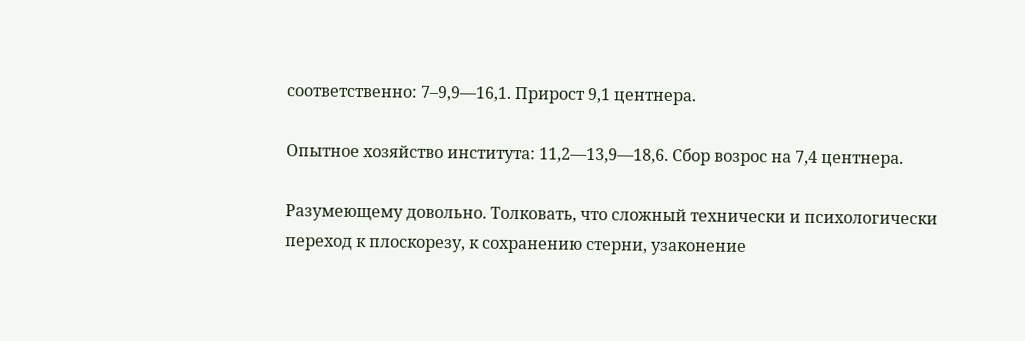соответственно: 7–9,9—16,1. Прирост 9,1 центнера.

Опытное хозяйство института: 11,2—13,9—18,6. Сбор возрос на 7,4 центнера.

Разумеющему довольно. Толковать, что сложный технически и психологически переход к плоскорезу, к сохранению стерни, узаконение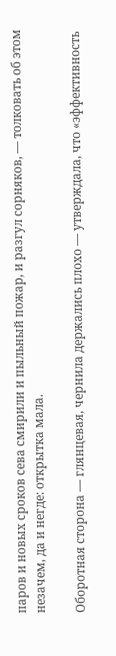паров и новых сроков сева смирили и пыльный пожар, и разгул сорняков, — толковать об этом незачем, да и негде: открытка мала.

Оборотная сторона — глянцевая, чернила держались плохо — утверждала, что «эффективность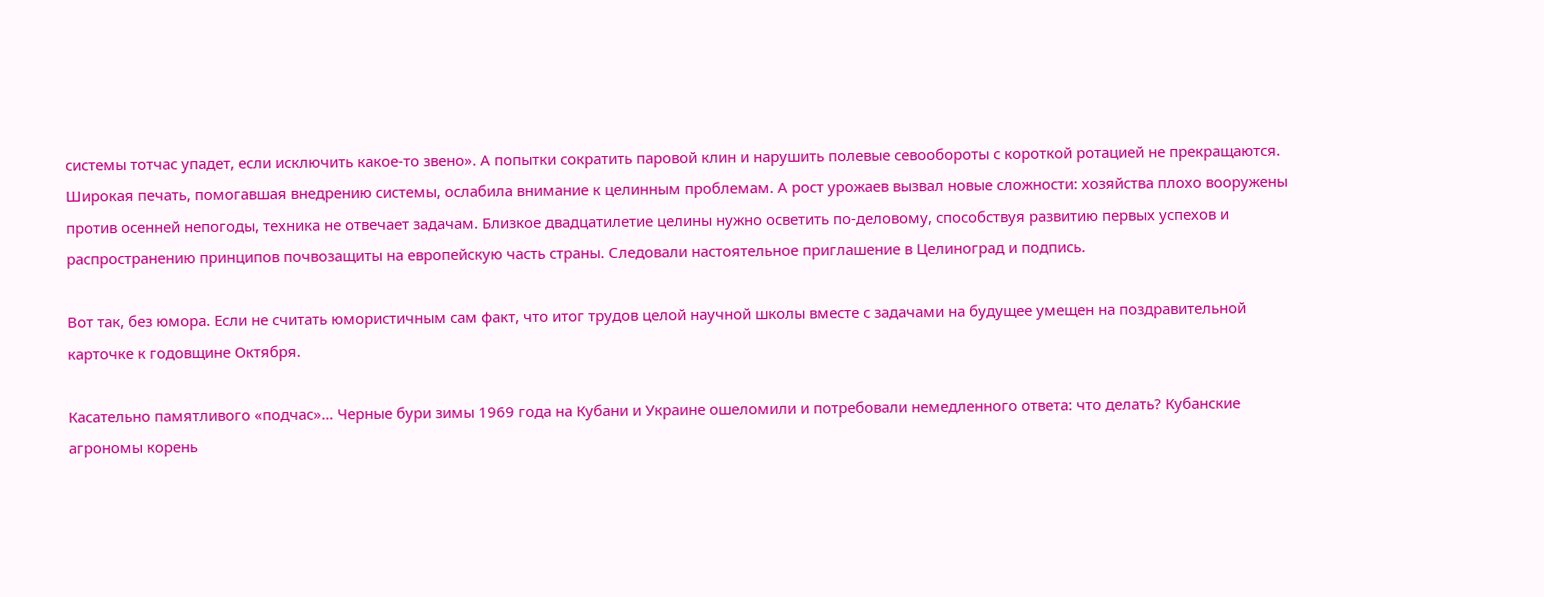системы тотчас упадет, если исключить какое-то звено». А попытки сократить паровой клин и нарушить полевые севообороты с короткой ротацией не прекращаются. Широкая печать, помогавшая внедрению системы, ослабила внимание к целинным проблемам. А рост урожаев вызвал новые сложности: хозяйства плохо вооружены против осенней непогоды, техника не отвечает задачам. Близкое двадцатилетие целины нужно осветить по-деловому, способствуя развитию первых успехов и распространению принципов почвозащиты на европейскую часть страны. Следовали настоятельное приглашение в Целиноград и подпись.

Вот так, без юмора. Если не считать юмористичным сам факт, что итог трудов целой научной школы вместе с задачами на будущее умещен на поздравительной карточке к годовщине Октября.

Касательно памятливого «подчас»… Черные бури зимы 1969 года на Кубани и Украине ошеломили и потребовали немедленного ответа: что делать? Кубанские агрономы корень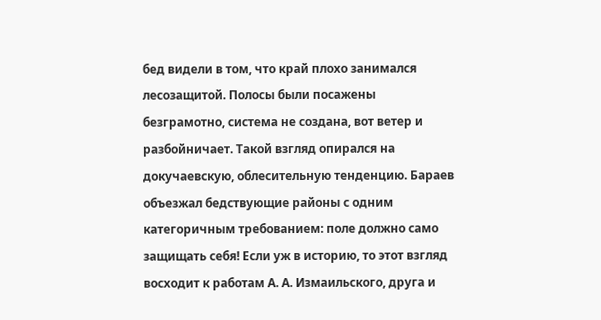бед видели в том, что край плохо занимался лесозащитой. Полосы были посажены безграмотно, система не создана, вот ветер и разбойничает. Такой взгляд опирался на докучаевскую, облесительную тенденцию. Бараев объезжал бедствующие районы с одним категоричным требованием: поле должно само защищать себя! Если уж в историю, то этот взгляд восходит к работам А. А. Измаильского, друга и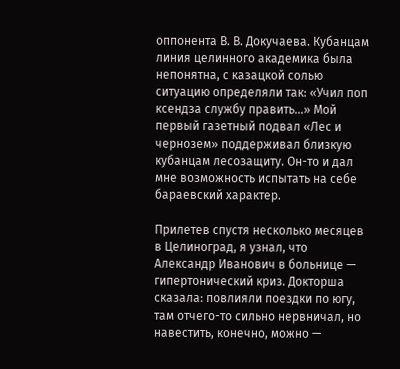оппонента В. В. Докучаева. Кубанцам линия целинного академика была непонятна, с казацкой солью ситуацию определяли так: «Учил поп ксендза службу править…» Мой первый газетный подвал «Лес и чернозем» поддерживал близкую кубанцам лесозащиту. Он-то и дал мне возможность испытать на себе бараевский характер.

Прилетев спустя несколько месяцев в Целиноград, я узнал, что Александр Иванович в больнице — гипертонический криз. Докторша сказала: повлияли поездки по югу, там отчего-то сильно нервничал, но навестить, конечно, можно —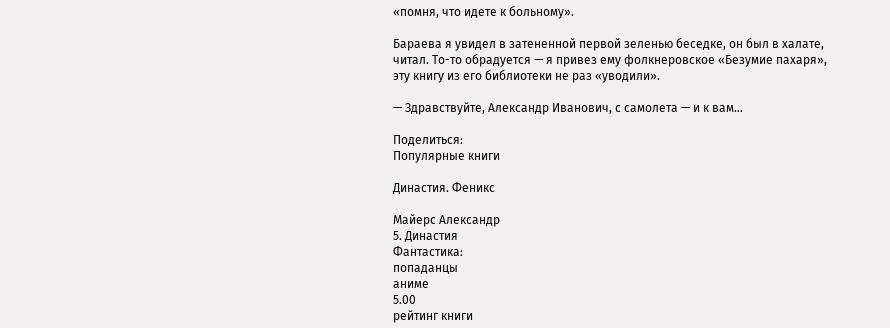«помня, что идете к больному».

Бараева я увидел в затененной первой зеленью беседке, он был в халате, читал. То-то обрадуется — я привез ему фолкнеровское «Безумие пахаря», эту книгу из его библиотеки не раз «уводили».

— Здравствуйте, Александр Иванович, с самолета — и к вам…

Поделиться:
Популярные книги

Династия. Феникс

Майерс Александр
5. Династия
Фантастика:
попаданцы
аниме
5.00
рейтинг книги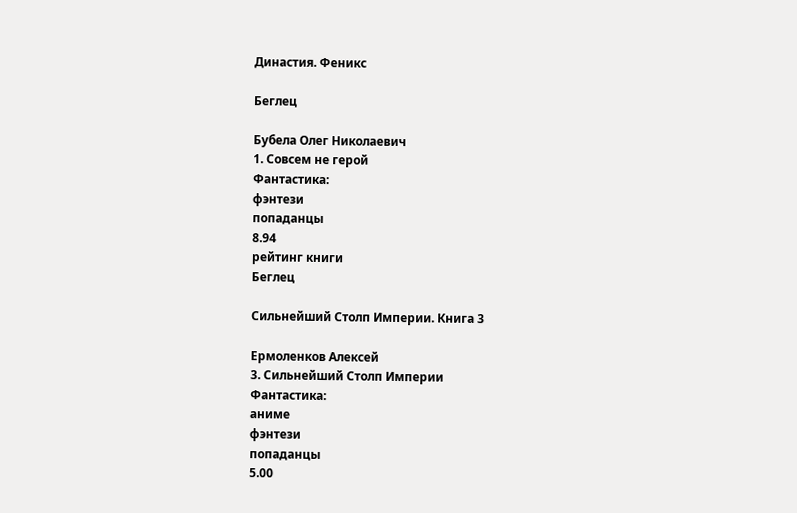Династия. Феникс

Беглец

Бубела Олег Николаевич
1. Совсем не герой
Фантастика:
фэнтези
попаданцы
8.94
рейтинг книги
Беглец

Сильнейший Столп Империи. Книга 3

Ермоленков Алексей
3. Сильнейший Столп Империи
Фантастика:
аниме
фэнтези
попаданцы
5.00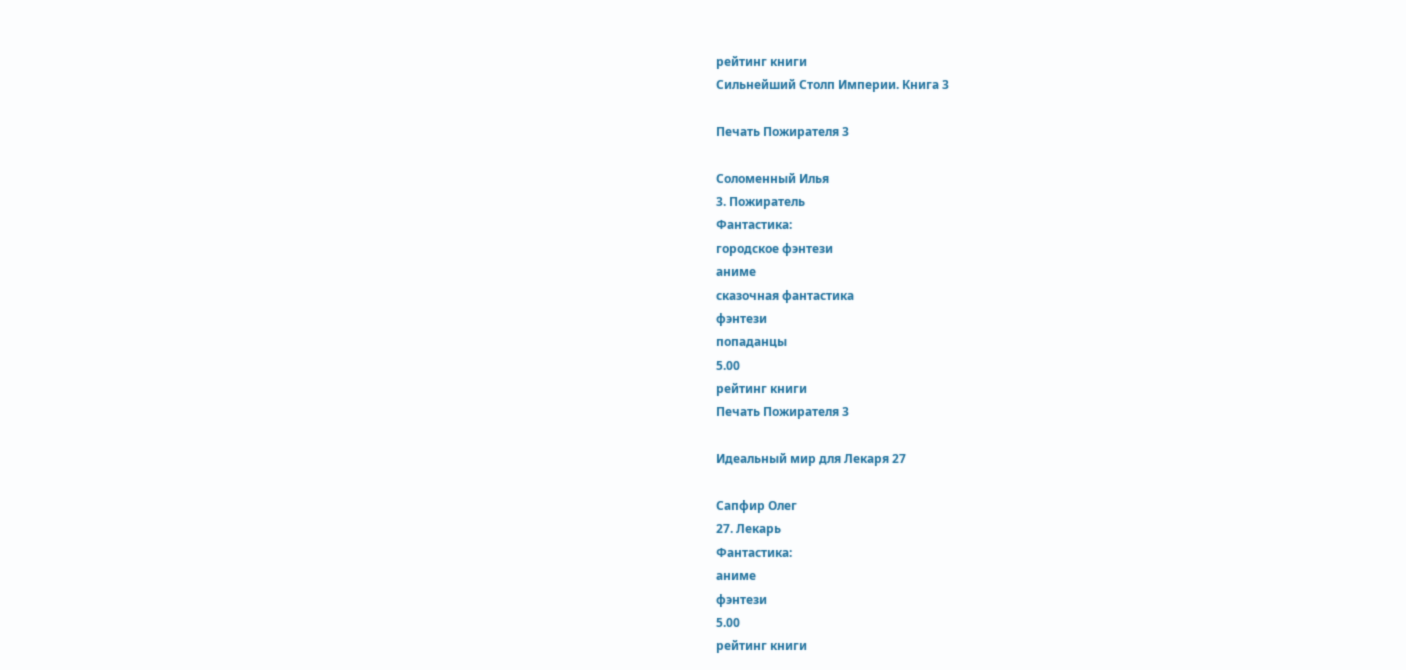рейтинг книги
Сильнейший Столп Империи. Книга 3

Печать Пожирателя 3

Соломенный Илья
3. Пожиратель
Фантастика:
городское фэнтези
аниме
сказочная фантастика
фэнтези
попаданцы
5.00
рейтинг книги
Печать Пожирателя 3

Идеальный мир для Лекаря 27

Сапфир Олег
27. Лекарь
Фантастика:
аниме
фэнтези
5.00
рейтинг книги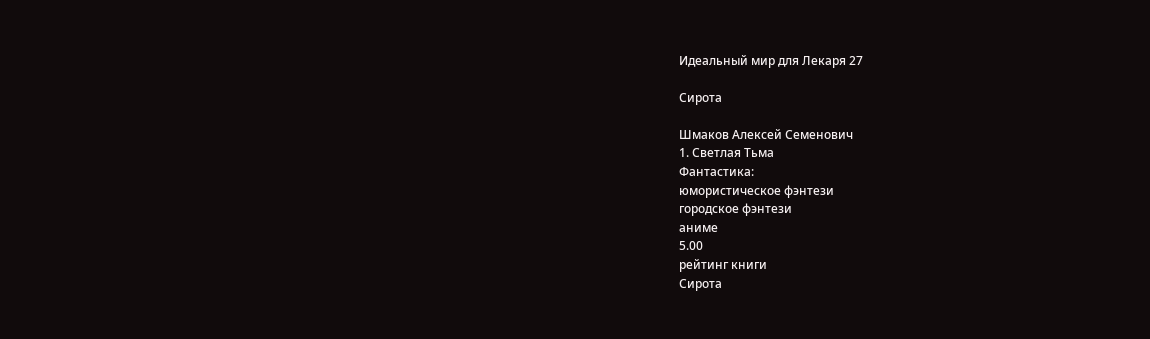Идеальный мир для Лекаря 27

Сирота

Шмаков Алексей Семенович
1. Светлая Тьма
Фантастика:
юмористическое фэнтези
городское фэнтези
аниме
5.00
рейтинг книги
Сирота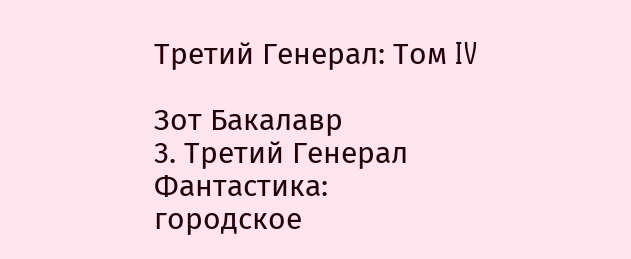Третий Генерал: Том IV

Зот Бакалавр
3. Третий Генерал
Фантастика:
городское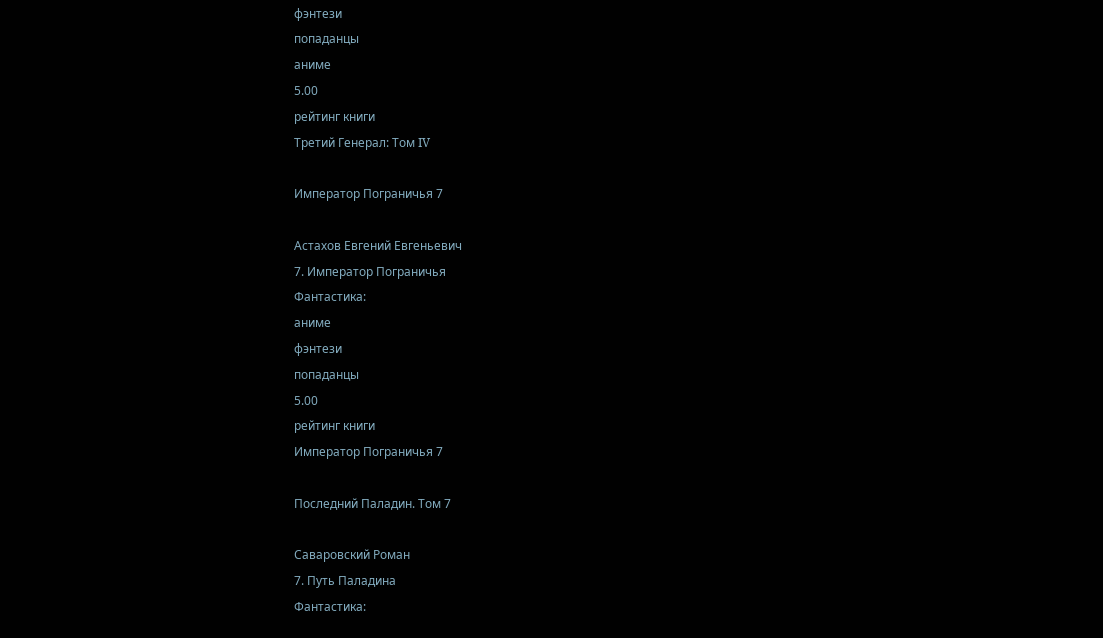фэнтези
попаданцы
аниме
5.00
рейтинг книги
Третий Генерал: Том IV

Император Пограничья 7

Астахов Евгений Евгеньевич
7. Император Пограничья
Фантастика:
аниме
фэнтези
попаданцы
5.00
рейтинг книги
Император Пограничья 7

Последний Паладин. Том 7

Саваровский Роман
7. Путь Паладина
Фантастика: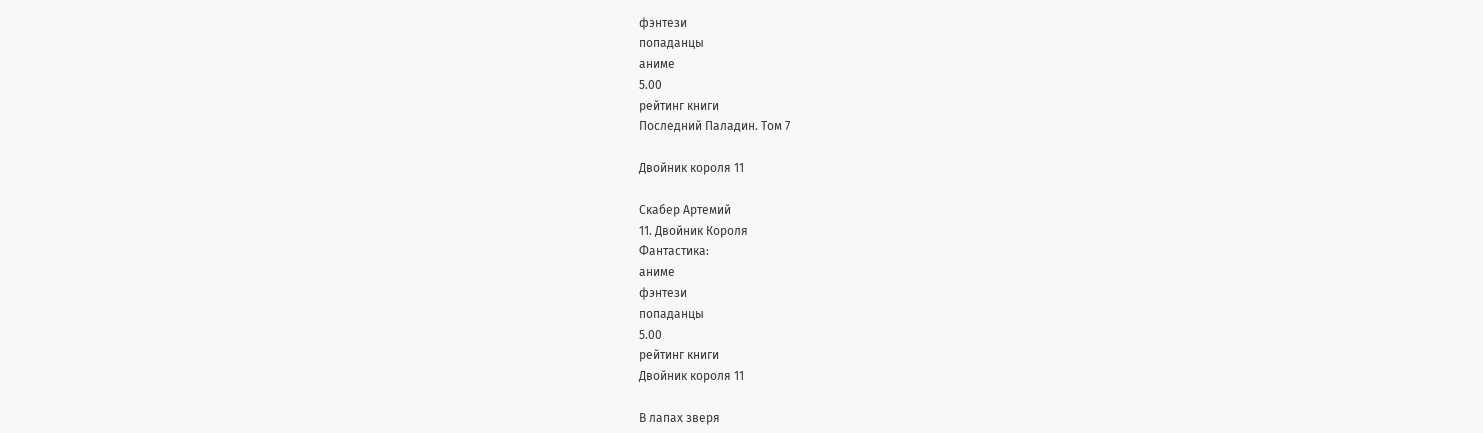фэнтези
попаданцы
аниме
5.00
рейтинг книги
Последний Паладин. Том 7

Двойник короля 11

Скабер Артемий
11. Двойник Короля
Фантастика:
аниме
фэнтези
попаданцы
5.00
рейтинг книги
Двойник короля 11

В лапах зверя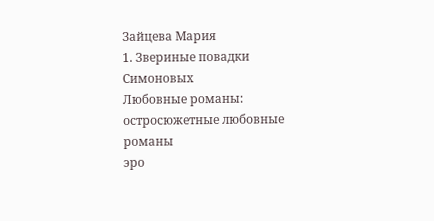Зайцева Мария
1. Звериные повадки Симоновых
Любовные романы:
остросюжетные любовные романы
эро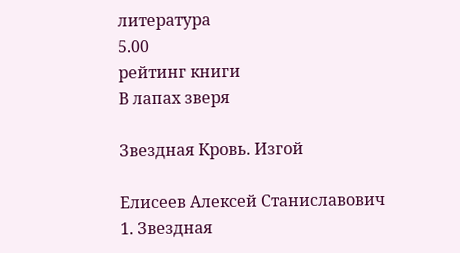литература
5.00
рейтинг книги
В лапах зверя

Звездная Кровь. Изгой

Елисеев Алексей Станиславович
1. Звездная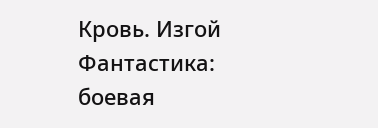Кровь. Изгой
Фантастика:
боевая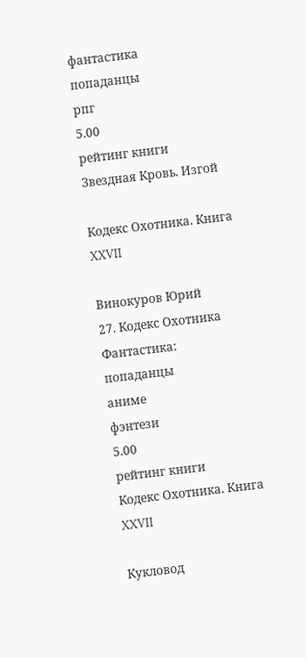фантастика
попаданцы
рпг
5.00
рейтинг книги
Звездная Кровь. Изгой

Кодекс Охотника. Книга XXVII

Винокуров Юрий
27. Кодекс Охотника
Фантастика:
попаданцы
аниме
фэнтези
5.00
рейтинг книги
Кодекс Охотника. Книга XXVII

Кукловод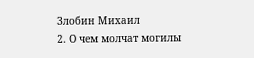Злобин Михаил
2. О чем молчат могилы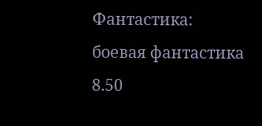Фантастика:
боевая фантастика
8.50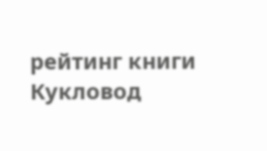рейтинг книги
Кукловод